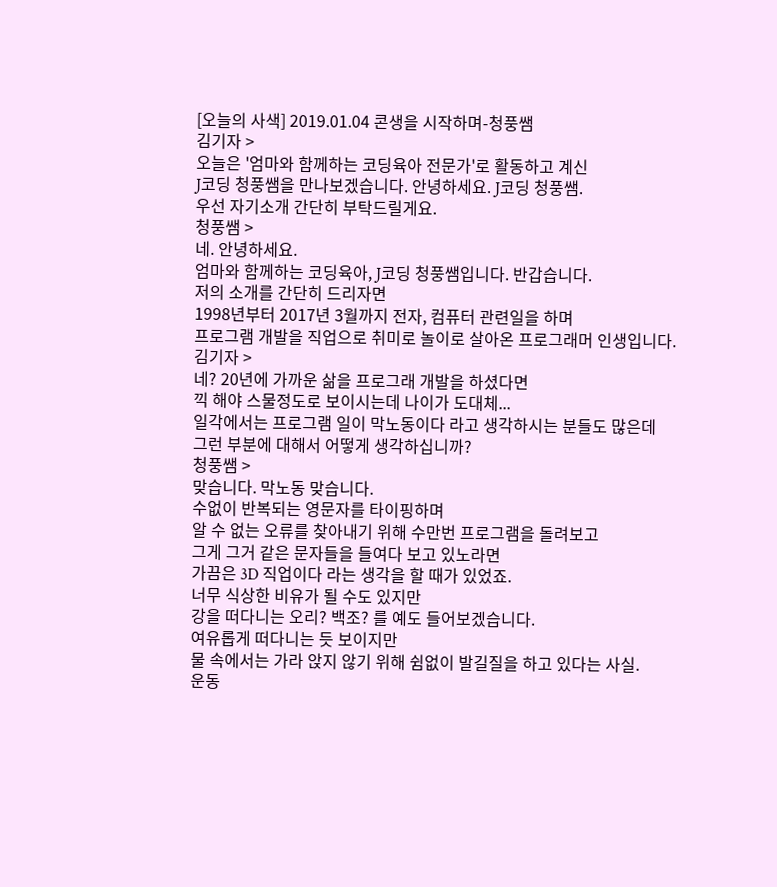[오늘의 사색] 2019.01.04 콘생을 시작하며-청풍쌤
김기자 >
오늘은 '엄마와 함께하는 코딩육아 전문가'로 활동하고 계신
J코딩 청풍쌤을 만나보겠습니다. 안녕하세요. J코딩 청풍쌤.
우선 자기소개 간단히 부탁드릴게요.
청풍쌤 >
네. 안녕하세요.
엄마와 함께하는 코딩육아, J코딩 청풍쌤입니다. 반갑습니다.
저의 소개를 간단히 드리자면
1998년부터 2017년 3월까지 전자, 컴퓨터 관련일을 하며
프로그램 개발을 직업으로 취미로 놀이로 살아온 프로그래머 인생입니다.
김기자 >
네? 20년에 가까운 삶을 프로그래 개발을 하셨다면
끽 해야 스물정도로 보이시는데 나이가 도대체...
일각에서는 프로그램 일이 막노동이다 라고 생각하시는 분들도 많은데
그런 부분에 대해서 어떻게 생각하십니까?
청풍쌤 >
맞습니다. 막노동 맞습니다.
수없이 반복되는 영문자를 타이핑하며
알 수 없는 오류를 찾아내기 위해 수만번 프로그램을 돌려보고
그게 그거 같은 문자들을 들여다 보고 있노라면
가끔은 3D 직업이다 라는 생각을 할 때가 있었죠.
너무 식상한 비유가 될 수도 있지만
강을 떠다니는 오리? 백조? 를 예도 들어보겠습니다.
여유롭게 떠다니는 듯 보이지만
물 속에서는 가라 앉지 않기 위해 쉼없이 발길질을 하고 있다는 사실.
운동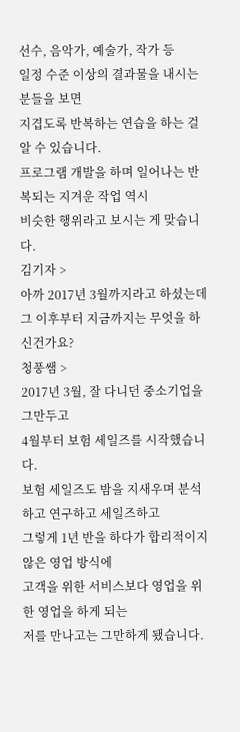선수, 음악가, 예술가, 작가 등
일정 수준 이상의 결과물을 내시는 분들을 보면
지겹도록 반복하는 연습을 하는 걸 알 수 있습니다.
프로그램 개발을 하며 일어나는 반복되는 지겨운 작업 역시
비슷한 행위라고 보시는 게 맞습니다.
김기자 >
아까 2017년 3월까지라고 하셨는데
그 이후부터 지금까지는 무엇을 하신건가요?
청풍쌤 >
2017년 3월, 잘 다니던 중소기업을 그만두고
4월부터 보험 세일즈를 시작했습니다.
보험 세일즈도 밤을 지새우며 분석하고 연구하고 세일즈하고
그렇게 1년 반을 하다가 합리적이지 않은 영업 방식에
고객을 위한 서비스보다 영업을 위한 영업을 하게 되는
저를 만나고는 그만하게 됐습니다.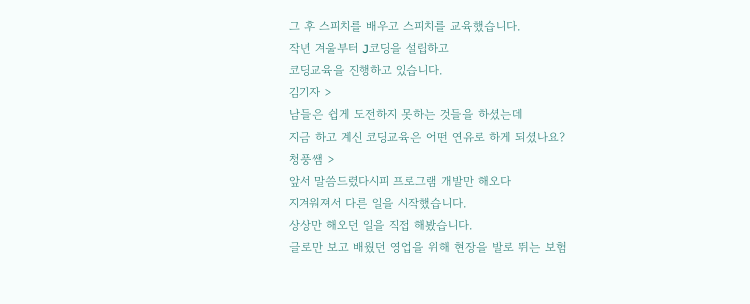그 후 스피치를 배우고 스피치를 교육했습니다.
작년 겨울부터 J코딩을 설립하고
코딩교육을 진행하고 있습니다.
김기자 >
남들은 쉽게 도전하지 못하는 것들을 하셨는데
지금 하고 계신 코딩교육은 어떤 연유로 하게 되셨나요?
청풍쌤 >
앞서 말씀드렸다시피 프로그램 개발만 해오다
지겨워져서 다른 일을 시작했습니다.
상상만 해오던 일을 직접 해봤습니다.
글로만 보고 배웠던 영업을 위해 현장을 발로 뛰는 보험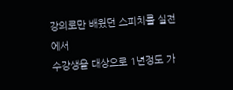강의로만 배웠던 스피치를 실전에서
수강생을 대상으로 1년정도 가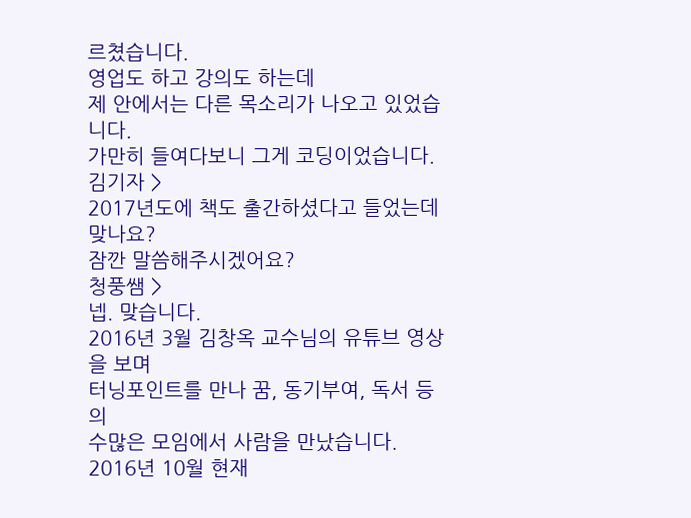르쳤습니다.
영업도 하고 강의도 하는데
제 안에서는 다른 목소리가 나오고 있었습니다.
가만히 들여다보니 그게 코딩이었습니다.
김기자 >
2017년도에 책도 출간하셨다고 들었는데 맞나요?
잠깐 말씀해주시겠어요?
청풍쌤 >
넵. 맞습니다.
2016년 3월 김창옥 교수님의 유튜브 영상을 보며
터닝포인트를 만나 꿈, 동기부여, 독서 등의
수많은 모임에서 사람을 만났습니다.
2016년 10월 현재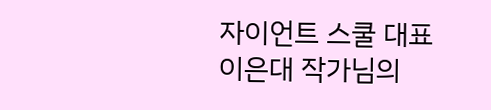자이언트 스쿨 대표 이은대 작가님의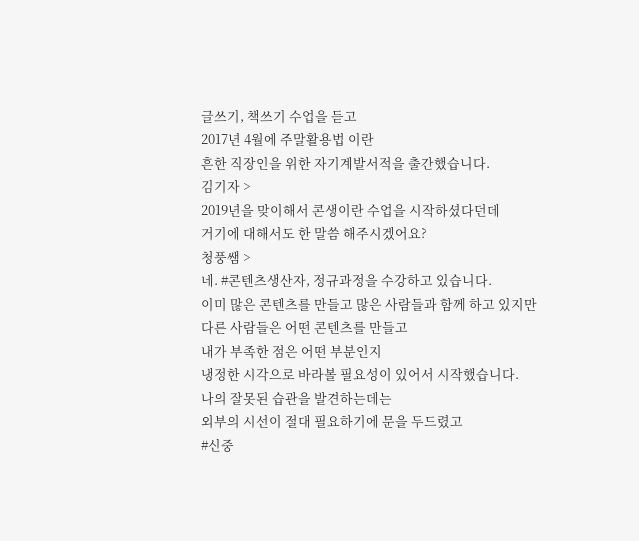글쓰기, 책쓰기 수업을 듣고
2017년 4월에 주말활용법 이란
흔한 직장인을 위한 자기계발서적을 출간했습니다.
김기자 >
2019년을 맞이해서 콘생이란 수업을 시작하셨다던데
거기에 대해서도 한 말씀 해주시겠어요?
청풍쌤 >
네. #콘텐츠생산자, 정규과정을 수강하고 있습니다.
이미 많은 콘텐츠를 만들고 많은 사람들과 함께 하고 있지만
다른 사람들은 어떤 콘텐츠를 만들고
내가 부족한 점은 어떤 부분인지
냉정한 시각으로 바라볼 필요성이 있어서 시작했습니다.
나의 잘못된 습관을 발견하는데는
외부의 시선이 절대 필요하기에 문을 두드렸고
#신중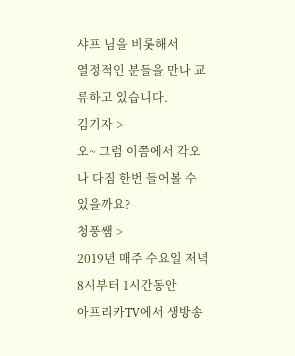샤프 님을 비롯해서
열정적인 분들을 만나 교류하고 있습니다.
김기자 >
오~ 그럼 이쯤에서 각오나 다짐 한번 들어볼 수 있을까요?
청풍쌤 >
2019년 매주 수요일 저녁 8시부터 1시간동안
아프리카TV에서 생방송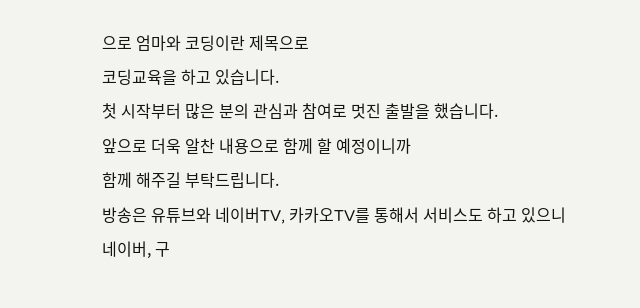으로 엄마와 코딩이란 제목으로
코딩교육을 하고 있습니다.
첫 시작부터 많은 분의 관심과 참여로 멋진 출발을 했습니다.
앞으로 더욱 알찬 내용으로 함께 할 예정이니까
함께 해주길 부탁드립니다.
방송은 유튜브와 네이버TV, 카카오TV를 통해서 서비스도 하고 있으니
네이버, 구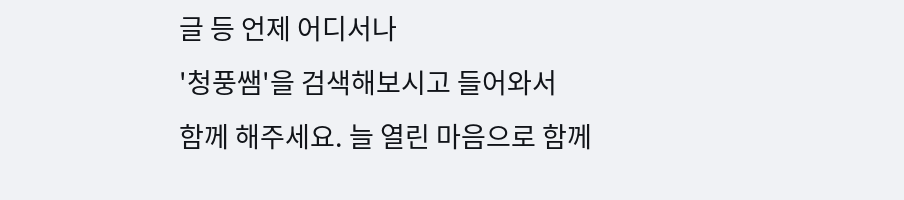글 등 언제 어디서나
'청풍쌤'을 검색해보시고 들어와서
함께 해주세요. 늘 열린 마음으로 함께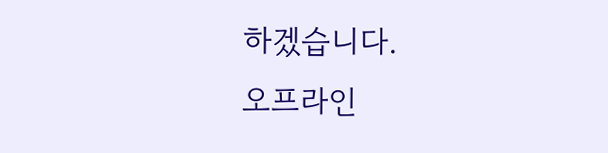하겠습니다.
오프라인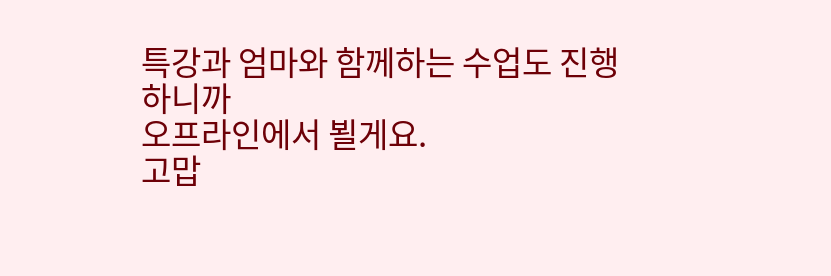특강과 엄마와 함께하는 수업도 진행하니까
오프라인에서 뵐게요.
고맙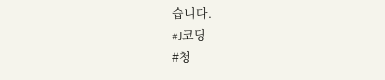습니다.
#J코딩
#청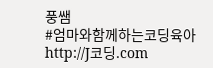풍쌤
#엄마와함께하는코딩육아
http://J코딩.com